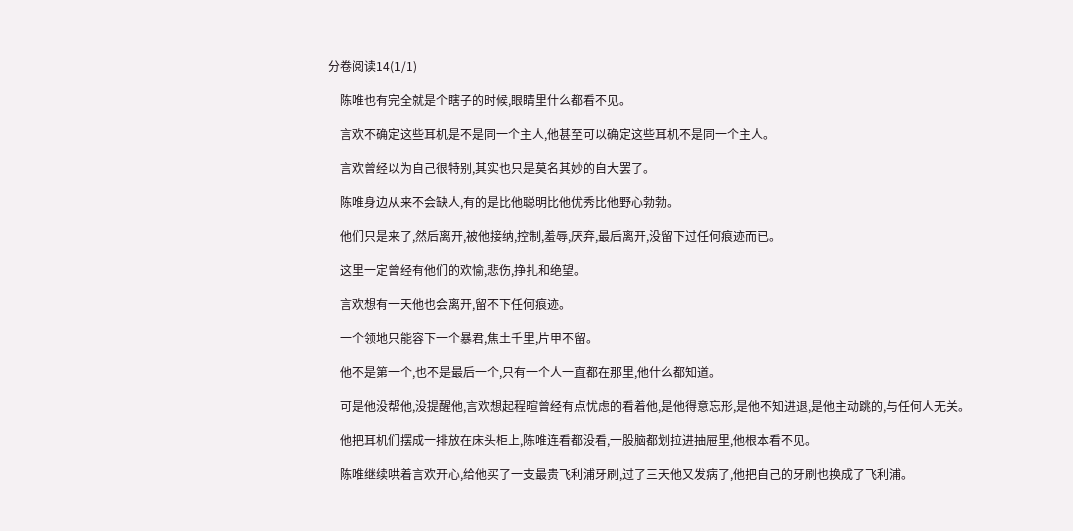分卷阅读14(1/1)

    陈唯也有完全就是个瞎子的时候,眼睛里什么都看不见。

    言欢不确定这些耳机是不是同一个主人,他甚至可以确定这些耳机不是同一个主人。

    言欢曾经以为自己很特别,其实也只是莫名其妙的自大罢了。

    陈唯身边从来不会缺人,有的是比他聪明比他优秀比他野心勃勃。

    他们只是来了,然后离开,被他接纳,控制,羞辱,厌弃,最后离开,没留下过任何痕迹而已。

    这里一定曾经有他们的欢愉,悲伤,挣扎和绝望。

    言欢想有一天他也会离开,留不下任何痕迹。

    一个领地只能容下一个暴君,焦土千里,片甲不留。

    他不是第一个,也不是最后一个,只有一个人一直都在那里,他什么都知道。

    可是他没帮他,没提醒他,言欢想起程暄曾经有点忧虑的看着他,是他得意忘形,是他不知进退,是他主动跳的,与任何人无关。

    他把耳机们摆成一排放在床头柜上,陈唯连看都没看,一股脑都划拉进抽屉里,他根本看不见。

    陈唯继续哄着言欢开心,给他买了一支最贵飞利浦牙刷,过了三天他又发病了,他把自己的牙刷也换成了飞利浦。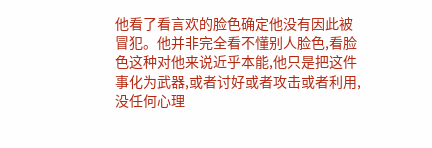他看了看言欢的脸色确定他没有因此被冒犯。他并非完全看不懂别人脸色,看脸色这种对他来说近乎本能,他只是把这件事化为武器,或者讨好或者攻击或者利用,没任何心理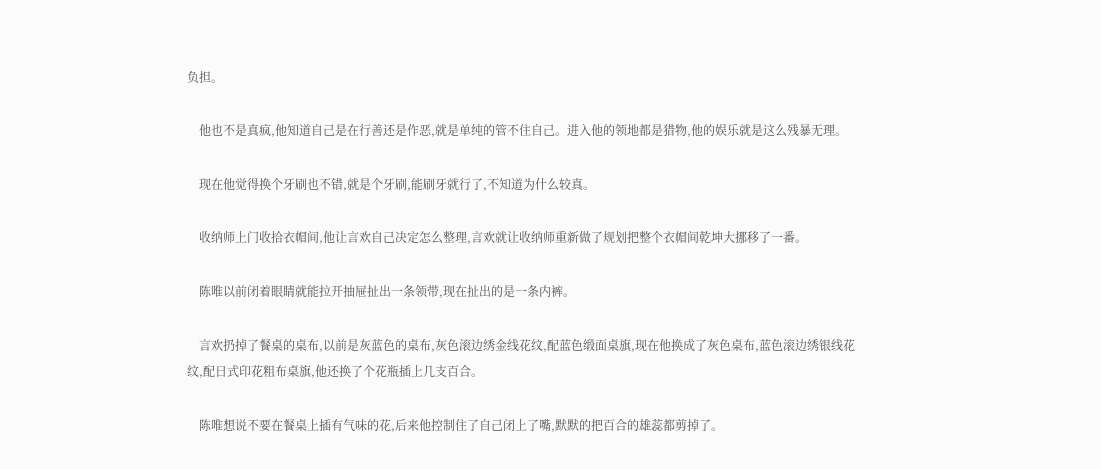负担。

    他也不是真疯,他知道自己是在行善还是作恶,就是单纯的管不住自己。进入他的领地都是猎物,他的娱乐就是这么残暴无理。

    现在他觉得换个牙刷也不错,就是个牙刷,能刷牙就行了,不知道为什么较真。

    收纳师上门收拾衣帽间,他让言欢自己决定怎么整理,言欢就让收纳师重新做了规划把整个衣帽间乾坤大挪移了一番。

    陈唯以前闭着眼睛就能拉开抽屉扯出一条领带,现在扯出的是一条内裤。

    言欢扔掉了餐桌的桌布,以前是灰蓝色的桌布,灰色滚边绣金线花纹,配蓝色缎面桌旗,现在他换成了灰色桌布,蓝色滚边绣银线花纹,配日式印花粗布桌旗,他还换了个花瓶插上几支百合。

    陈唯想说不要在餐桌上插有气味的花,后来他控制住了自己闭上了嘴,默默的把百合的雄蕊都剪掉了。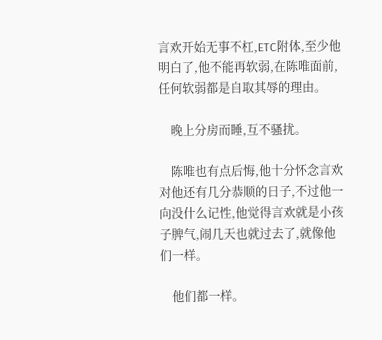言欢开始无事不杠,ETC附体,至少他明白了,他不能再软弱,在陈唯面前,任何软弱都是自取其辱的理由。

    晚上分房而睡,互不骚扰。

    陈唯也有点后悔,他十分怀念言欢对他还有几分恭顺的日子,不过他一向没什么记性,他觉得言欢就是小孩子脾气,闹几天也就过去了,就像他们一样。

    他们都一样。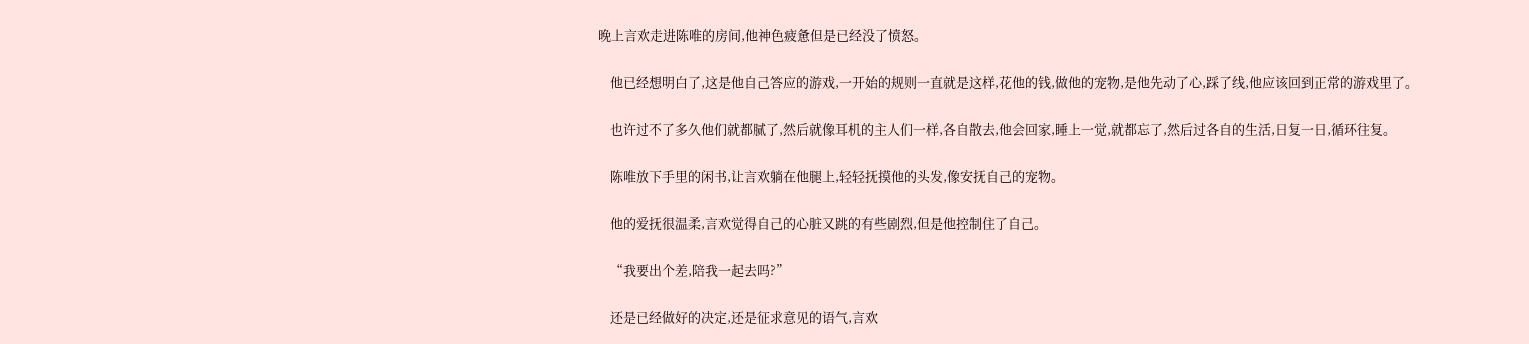晚上言欢走进陈唯的房间,他神色疲惫但是已经没了愤怒。

    他已经想明白了,这是他自己答应的游戏,一开始的规则一直就是这样,花他的钱,做他的宠物,是他先动了心,踩了线,他应该回到正常的游戏里了。

    也许过不了多久他们就都腻了,然后就像耳机的主人们一样,各自散去,他会回家,睡上一觉,就都忘了,然后过各自的生活,日复一日,循环往复。

    陈唯放下手里的闲书,让言欢躺在他腿上,轻轻抚摸他的头发,像安抚自己的宠物。

    他的爱抚很温柔,言欢觉得自己的心脏又跳的有些剧烈,但是他控制住了自己。

    “我要出个差,陪我一起去吗?”

    还是已经做好的决定,还是征求意见的语气,言欢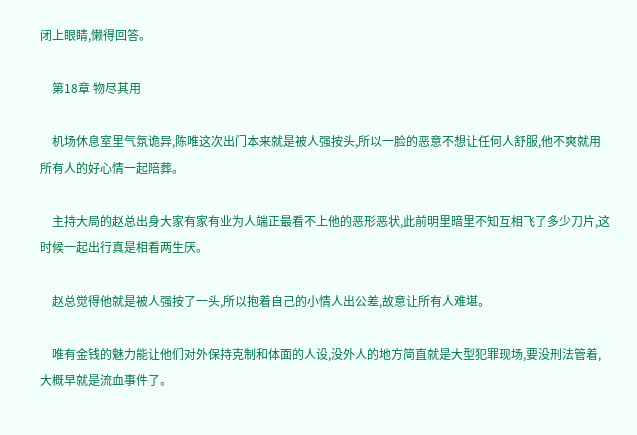闭上眼睛,懒得回答。

    第18章 物尽其用

    机场休息室里气氛诡异,陈唯这次出门本来就是被人强按头,所以一脸的恶意不想让任何人舒服,他不爽就用所有人的好心情一起陪葬。

    主持大局的赵总出身大家有家有业为人端正最看不上他的恶形恶状,此前明里暗里不知互相飞了多少刀片,这时候一起出行真是相看两生厌。

    赵总觉得他就是被人强按了一头,所以抱着自己的小情人出公差,故意让所有人难堪。

    唯有金钱的魅力能让他们对外保持克制和体面的人设,没外人的地方简直就是大型犯罪现场,要没刑法管着,大概早就是流血事件了。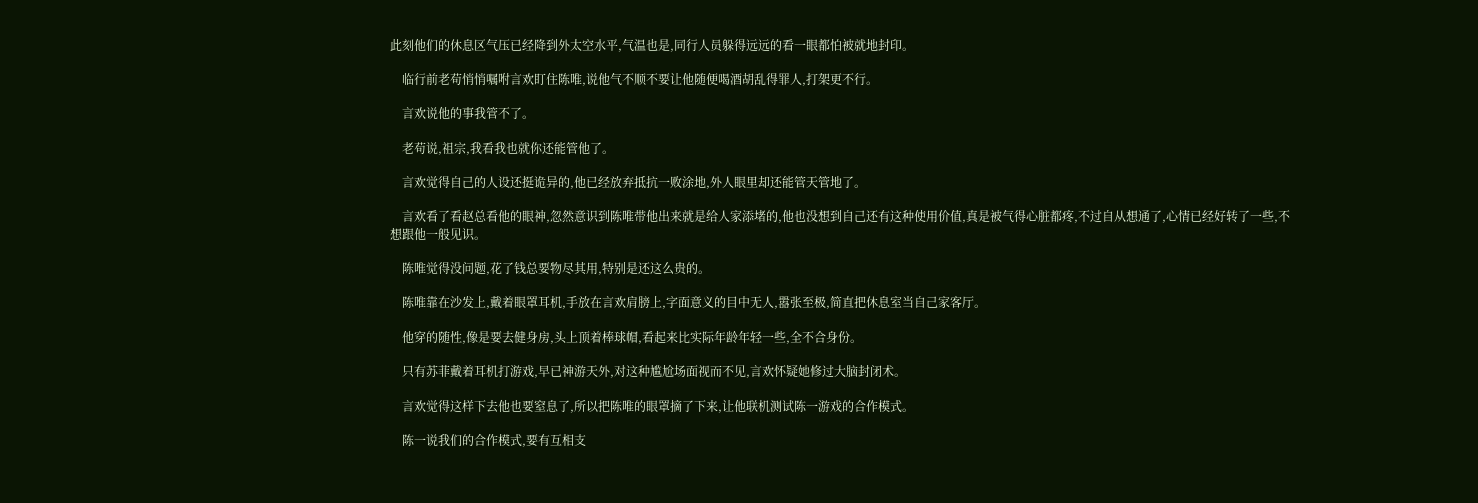此刻他们的休息区气压已经降到外太空水平,气温也是,同行人员躲得远远的看一眼都怕被就地封印。

    临行前老苟悄悄嘱咐言欢盯住陈唯,说他气不顺不要让他随便喝酒胡乱得罪人,打架更不行。

    言欢说他的事我管不了。

    老苟说,祖宗,我看我也就你还能管他了。

    言欢觉得自己的人设还挺诡异的,他已经放弃抵抗一败涂地,外人眼里却还能管天管地了。

    言欢看了看赵总看他的眼神,忽然意识到陈唯带他出来就是给人家添堵的,他也没想到自己还有这种使用价值,真是被气得心脏都疼,不过自从想通了,心情已经好转了一些,不想跟他一般见识。

    陈唯觉得没问题,花了钱总要物尽其用,特别是还这么贵的。

    陈唯靠在沙发上,戴着眼罩耳机,手放在言欢肩膀上,字面意义的目中无人,嚣张至极,简直把休息室当自己家客厅。

    他穿的随性,像是要去健身房,头上顶着棒球帽,看起来比实际年龄年轻一些,全不合身份。

    只有苏菲戴着耳机打游戏,早已神游天外,对这种尴尬场面视而不见,言欢怀疑她修过大脑封闭术。

    言欢觉得这样下去他也要窒息了,所以把陈唯的眼罩摘了下来,让他联机测试陈一游戏的合作模式。

    陈一说我们的合作模式,要有互相支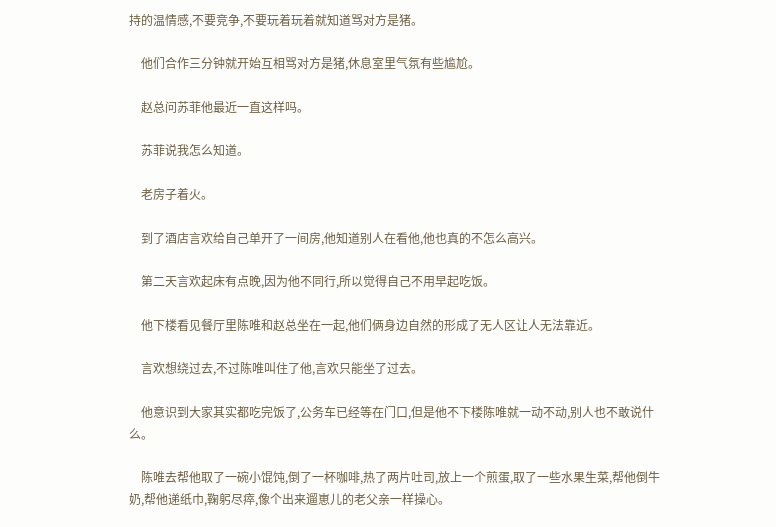持的温情感,不要竞争,不要玩着玩着就知道骂对方是猪。

    他们合作三分钟就开始互相骂对方是猪,休息室里气氛有些尴尬。

    赵总问苏菲他最近一直这样吗。

    苏菲说我怎么知道。

    老房子着火。

    到了酒店言欢给自己单开了一间房,他知道别人在看他,他也真的不怎么高兴。

    第二天言欢起床有点晚,因为他不同行,所以觉得自己不用早起吃饭。

    他下楼看见餐厅里陈唯和赵总坐在一起,他们俩身边自然的形成了无人区让人无法靠近。

    言欢想绕过去,不过陈唯叫住了他,言欢只能坐了过去。

    他意识到大家其实都吃完饭了,公务车已经等在门口,但是他不下楼陈唯就一动不动,别人也不敢说什么。

    陈唯去帮他取了一碗小馄饨,倒了一杯咖啡,热了两片吐司,放上一个煎蛋,取了一些水果生菜,帮他倒牛奶,帮他递纸巾,鞠躬尽瘁,像个出来遛崽儿的老父亲一样操心。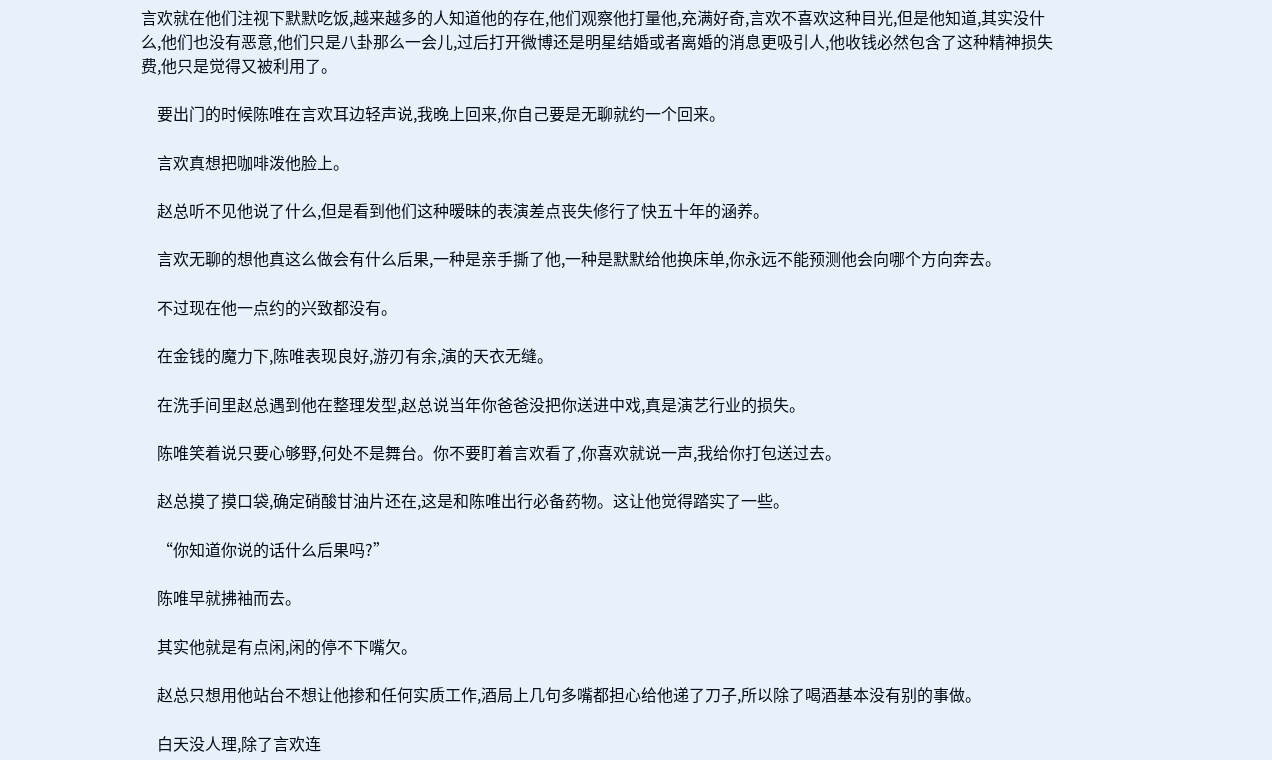言欢就在他们注视下默默吃饭,越来越多的人知道他的存在,他们观察他打量他,充满好奇,言欢不喜欢这种目光,但是他知道,其实没什么,他们也没有恶意,他们只是八卦那么一会儿,过后打开微博还是明星结婚或者离婚的消息更吸引人,他收钱必然包含了这种精神损失费,他只是觉得又被利用了。

    要出门的时候陈唯在言欢耳边轻声说,我晚上回来,你自己要是无聊就约一个回来。

    言欢真想把咖啡泼他脸上。

    赵总听不见他说了什么,但是看到他们这种暧昧的表演差点丧失修行了快五十年的涵养。

    言欢无聊的想他真这么做会有什么后果,一种是亲手撕了他,一种是默默给他换床单,你永远不能预测他会向哪个方向奔去。

    不过现在他一点约的兴致都没有。

    在金钱的魔力下,陈唯表现良好,游刃有余,演的天衣无缝。

    在洗手间里赵总遇到他在整理发型,赵总说当年你爸爸没把你送进中戏,真是演艺行业的损失。

    陈唯笑着说只要心够野,何处不是舞台。你不要盯着言欢看了,你喜欢就说一声,我给你打包送过去。

    赵总摸了摸口袋,确定硝酸甘油片还在,这是和陈唯出行必备药物。这让他觉得踏实了一些。

    “你知道你说的话什么后果吗?”

    陈唯早就拂袖而去。

    其实他就是有点闲,闲的停不下嘴欠。

    赵总只想用他站台不想让他掺和任何实质工作,酒局上几句多嘴都担心给他递了刀子,所以除了喝酒基本没有别的事做。

    白天没人理,除了言欢连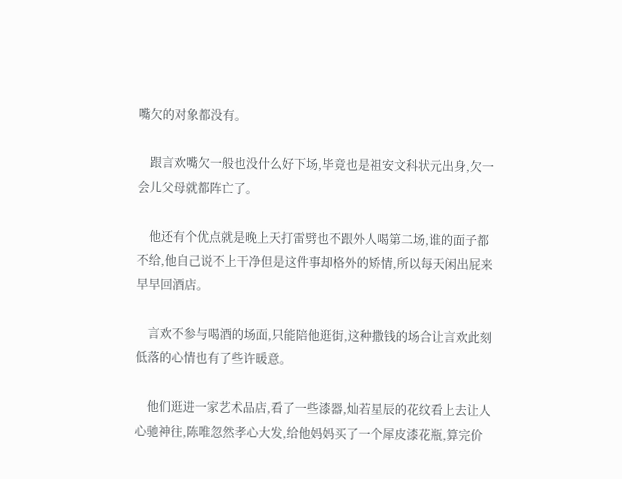嘴欠的对象都没有。

    跟言欢嘴欠一般也没什么好下场,毕竟也是祖安文科状元出身,欠一会儿父母就都阵亡了。

    他还有个优点就是晚上天打雷劈也不跟外人喝第二场,谁的面子都不给,他自己说不上干净但是这件事却格外的矫情,所以每天闲出屁来早早回酒店。

    言欢不参与喝酒的场面,只能陪他逛街,这种撒钱的场合让言欢此刻低落的心情也有了些许暖意。

    他们逛进一家艺术品店,看了一些漆器,灿若星辰的花纹看上去让人心驰神往,陈唯忽然孝心大发,给他妈妈买了一个犀皮漆花瓶,算完价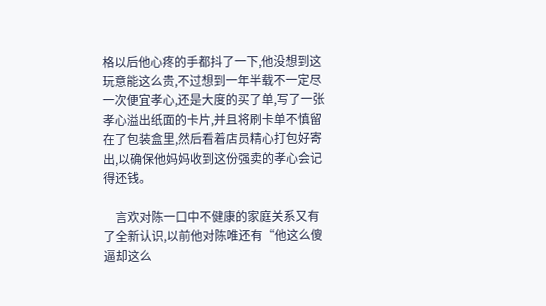格以后他心疼的手都抖了一下,他没想到这玩意能这么贵,不过想到一年半载不一定尽一次便宜孝心,还是大度的买了单,写了一张孝心溢出纸面的卡片,并且将刷卡单不慎留在了包装盒里,然后看着店员精心打包好寄出,以确保他妈妈收到这份强卖的孝心会记得还钱。

    言欢对陈一口中不健康的家庭关系又有了全新认识,以前他对陈唯还有“他这么傻逼却这么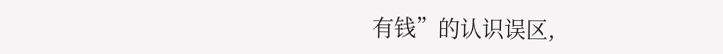有钱”的认识误区,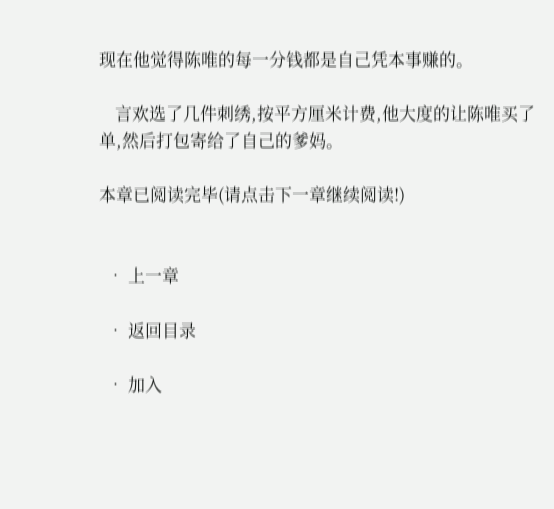现在他觉得陈唯的每一分钱都是自己凭本事赚的。

    言欢选了几件刺绣,按平方厘米计费,他大度的让陈唯买了单,然后打包寄给了自己的爹妈。

本章已阅读完毕(请点击下一章继续阅读!)


  • 上一章

  • 返回目录

  • 加入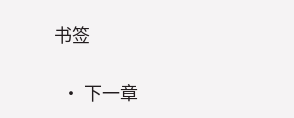书签

  • 下一章